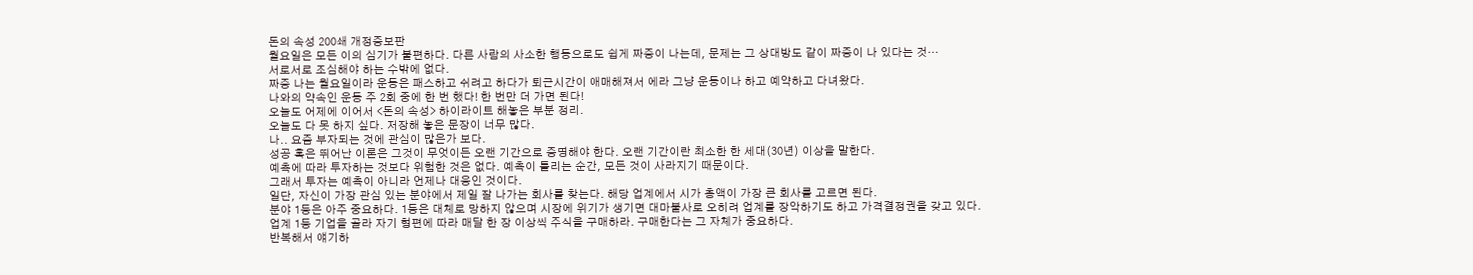돈의 속성 200쇄 개정증보판
월요일은 모든 이의 심기가 불편하다. 다른 사람의 사소한 행동으로도 쉽게 짜증이 나는데, 문제는 그 상대방도 같이 짜증이 나 있다는 것…
서로서로 조심해야 하는 수밖에 없다.
짜증 나는 월요일이라 운동은 패스하고 쉬려고 하다가 퇴근시간이 애매해져서 에라 그냥 운동이나 하고 예약하고 다녀왔다.
나와의 약속인 운동 주 2회 중에 한 번 했다! 한 번만 더 가면 된다!
오늘도 어제에 이어서 <돈의 속성> 하이라이트 해놓은 부분 정리.
오늘도 다 못 하지 싶다. 저장해 놓은 문장이 너무 많다.
나.. 요즘 부자되는 것에 관심이 많은가 보다.
성공 혹은 뛰어난 이론은 그것이 무엇이든 오랜 기간으로 증명해야 한다. 오랜 기간이란 최소한 한 세대(30년) 이상을 말한다.
예측에 따라 투자하는 것보다 위험한 것은 없다. 예측이 틀리는 순간, 모든 것이 사라지기 때문이다.
그래서 투자는 예측이 아니라 언제나 대응인 것이다.
일단, 자신이 가장 관심 있는 분야에서 제일 잘 나가는 회사를 찾는다. 해당 업계에서 시가 총액이 가장 큰 회사를 고르면 된다.
분야 1등은 아주 중요하다. 1등은 대체로 망하지 않으며 시장에 위기가 생기면 대마불사로 오히려 업계를 장악하기도 하고 가격결정권을 갖고 있다.
업계 1등 기업을 골라 자기 형편에 따라 매달 한 장 이상씩 주식을 구매하라. 구매한다는 그 자체가 중요하다.
반복해서 얘기하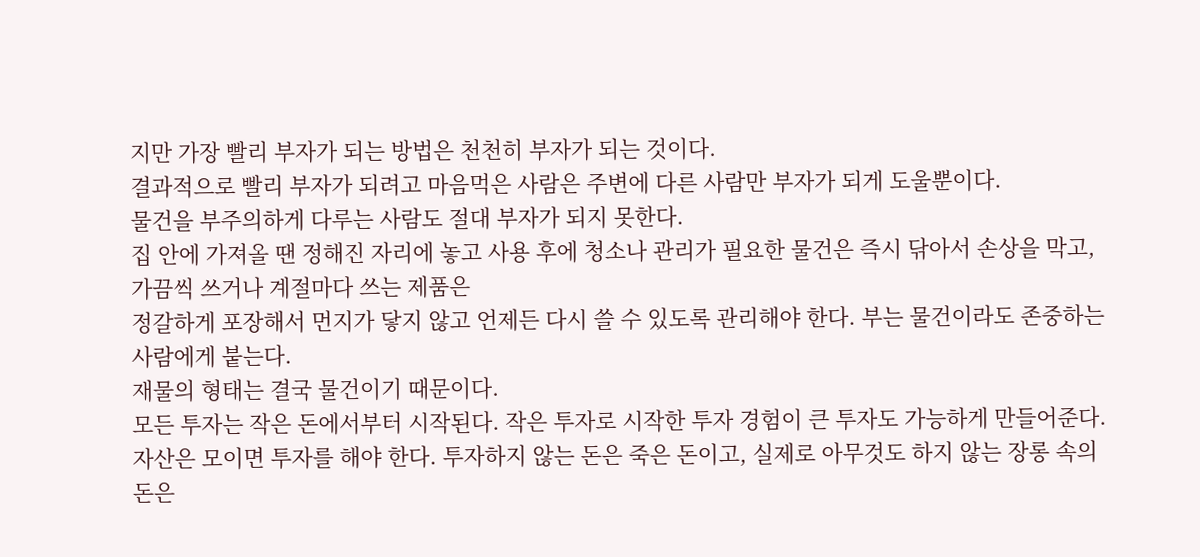지만 가장 빨리 부자가 되는 방법은 천천히 부자가 되는 것이다.
결과적으로 빨리 부자가 되려고 마음먹은 사람은 주변에 다른 사람만 부자가 되게 도울뿐이다.
물건을 부주의하게 다루는 사람도 절대 부자가 되지 못한다.
집 안에 가져올 땐 정해진 자리에 놓고 사용 후에 청소나 관리가 필요한 물건은 즉시 닦아서 손상을 막고, 가끔씩 쓰거나 계절마다 쓰는 제품은
정갈하게 포장해서 먼지가 닿지 않고 언제든 다시 쓸 수 있도록 관리해야 한다. 부는 물건이라도 존중하는 사람에게 붙는다.
재물의 형태는 결국 물건이기 때문이다.
모든 투자는 작은 돈에서부터 시작된다. 작은 투자로 시작한 투자 경험이 큰 투자도 가능하게 만들어준다.
자산은 모이면 투자를 해야 한다. 투자하지 않는 돈은 죽은 돈이고, 실제로 아무것도 하지 않는 장롱 속의 돈은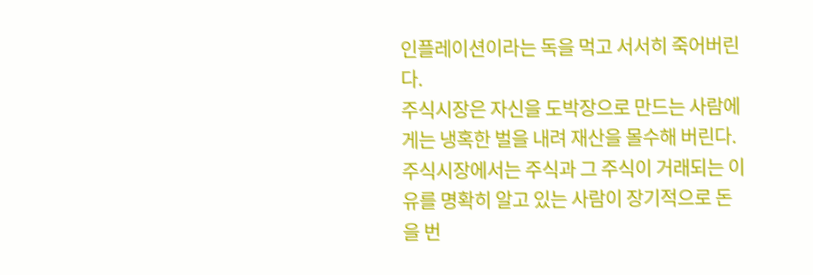인플레이션이라는 독을 먹고 서서히 죽어버린다.
주식시장은 자신을 도박장으로 만드는 사람에게는 냉혹한 벌을 내려 재산을 몰수해 버린다.
주식시장에서는 주식과 그 주식이 거래되는 이유를 명확히 알고 있는 사람이 장기적으로 돈을 번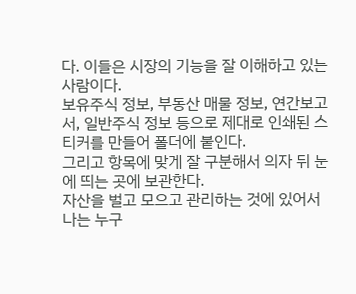다. 이들은 시장의 기능을 잘 이해하고 있는 사람이다.
보유주식 정보, 부동산 매물 정보, 연간보고서, 일반주식 정보 등으로 제대로 인쇄된 스티커를 만들어 폴더에 붙인다.
그리고 항목에 맞게 잘 구분해서 의자 뒤 눈에 띄는 곳에 보관한다.
자산을 벌고 모으고 관리하는 것에 있어서 나는 누구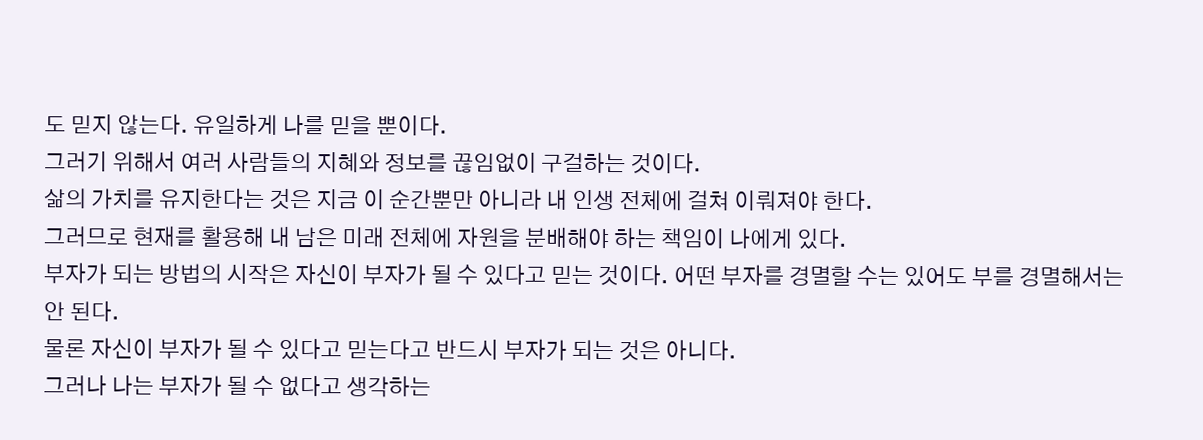도 믿지 않는다. 유일하게 나를 믿을 뿐이다.
그러기 위해서 여러 사람들의 지혜와 정보를 끊임없이 구걸하는 것이다.
삶의 가치를 유지한다는 것은 지금 이 순간뿐만 아니라 내 인생 전체에 걸쳐 이뤄져야 한다.
그러므로 현재를 활용해 내 남은 미래 전체에 자원을 분배해야 하는 책임이 나에게 있다.
부자가 되는 방법의 시작은 자신이 부자가 될 수 있다고 믿는 것이다. 어떤 부자를 경멸할 수는 있어도 부를 경멸해서는 안 된다.
물론 자신이 부자가 될 수 있다고 믿는다고 반드시 부자가 되는 것은 아니다.
그러나 나는 부자가 될 수 없다고 생각하는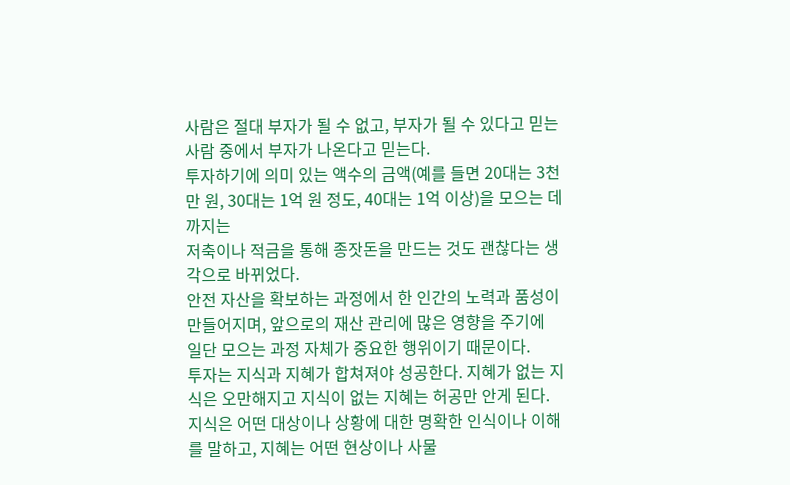사람은 절대 부자가 될 수 없고, 부자가 될 수 있다고 믿는 사람 중에서 부자가 나온다고 믿는다.
투자하기에 의미 있는 액수의 금액(예를 들면 20대는 3천만 원, 30대는 1억 원 정도, 40대는 1억 이상)을 모으는 데까지는
저축이나 적금을 통해 종잣돈을 만드는 것도 괜찮다는 생각으로 바뀌었다.
안전 자산을 확보하는 과정에서 한 인간의 노력과 품성이 만들어지며, 앞으로의 재산 관리에 많은 영향을 주기에
일단 모으는 과정 자체가 중요한 행위이기 때문이다.
투자는 지식과 지혜가 합쳐져야 성공한다. 지혜가 없는 지식은 오만해지고 지식이 없는 지혜는 허공만 안게 된다.
지식은 어떤 대상이나 상황에 대한 명확한 인식이나 이해를 말하고, 지혜는 어떤 현상이나 사물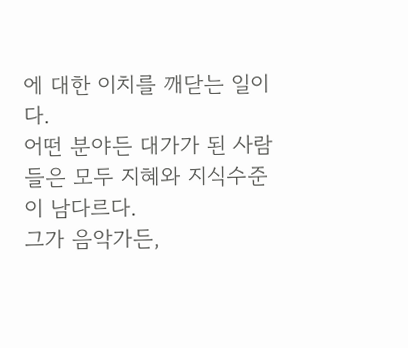에 대한 이치를 깨닫는 일이다.
어떤 분야든 대가가 된 사람들은 모두 지혜와 지식수준이 남다르다.
그가 음악가든,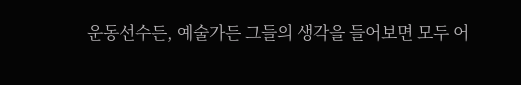운동선수든, 예술가든 그들의 생각을 들어보면 모두 어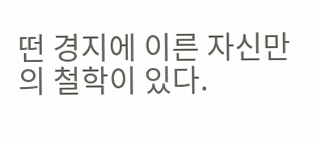떤 경지에 이른 자신만의 철학이 있다.